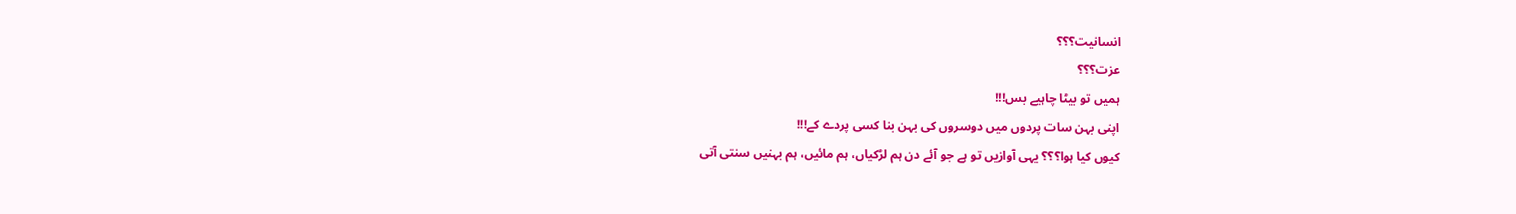انسانیت؟؟؟
عزت؟؟؟
ہمیں تو بیٹا چاہیے بس!!!
اپنی بہن سات پردوں میں دوسروں کی بہن بنا کسی پردے کے!!!
کیوں کیا ہوا؟؟؟ یہی آوازیں تو ہے جو آئے دن ہم لڑکیاں، ہم مائیں، ہم بہنیں سنتی آتی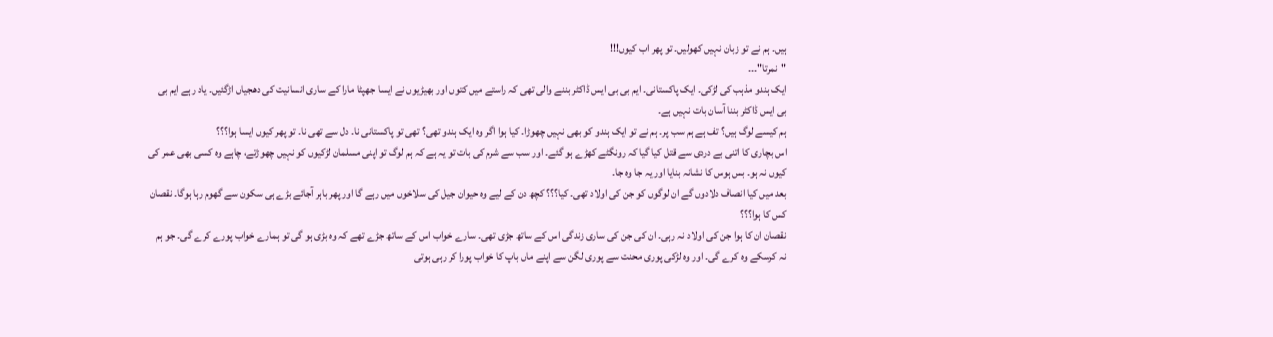ہیں۔ ہم نے تو زبان نہیں کھولیں۔ تو پھر اب کیوں!!!
"نمرتا"۔۔۔
ایک ہندو مذہب کی لڑکی۔ ایک پاکستانی۔ ایم بی بی ایس ڈاکٹر بننے والی تھی کہ راستے میں کتوں اور بھیڑیوں نے ایسا جھپٹا مارا کے ساری انسانیت کی دھجیاں اڑگئیں۔ یاد رہے ایم بی بی ایس ڈاکٹر بننا آسان بات نہیں ہے۔
ہم کیسے لوگ ہیں؟ تف ہے ہم سب پر۔ ہم نے تو ایک ہندو کو بھی نہیں چھوڑا۔ کیا ہوا اگر وہ ایک ہندو تھی؟ تھی تو پاکستانی نا۔ دل سے تھی نا۔ تو پھر کیوں ایسا ہوا؟؟؟
اس بچاری کا اتنی بے دردی سے قتل کیا گیا کہ رونگٹے کھڑے ہو گئے۔ اور سب سے شرم کی بات تو یہ ہے کہ ہم لوگ تو اپنی مسلمان لڑکیوں کو نہیں چھوڑتے، چاہے وہ کسی بھی عمر کی کیوں نہ ہو۔ بس ہوس کا نشانہ بنایا اور یہ جا وہ جا۔
بعد میں کیا انصاف دلادوں گے ان لوگوں کو جن کی اولاد تھی۔ کیا؟؟؟ کچھ دن کے لیے وہ حیوان جیل کی سلاخوں میں رہے گا اور پھر باہر آجائے بڑے ہی سکون سے گھوم رہا ہوگا۔ نقصان کس کا ہوا؟؟؟
نقصان ان کا ہوا جن کی اولاد نہ رہی۔ ان کی جن کی ساری زندگی اس کے ساتھ جڑی تھی۔ سارے خواب اس کے ساتھ جڑے تھے کہ وہ بڑی ہو گی تو ہمارے خواب پورے کرے گی۔ جو ہم نہ کرسکے وہ کرے گی۔ اور وہ لڑکی پوری محنت سے پوری لگن سے اپنے ماں باپ کا خواب پورا کر رہی ہوتی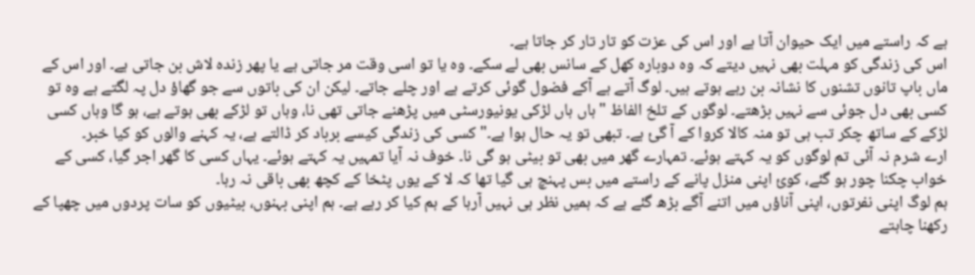ہے کہ راستے میں ایک حیوان آتا ہے اور اس کی عزت کو تار تار کر جاتا ہے۔
اس کی زندگی کو مہلت بھی نہیں دیتے کہ وہ دوبارہ کھل کے سانس بھی لے سکے۔ وہ یا تو اسی وقت مر جاتی ہے یا پھر زندہ لاش بن جاتی ہے۔ اور اس کے ماں باپ تانوں تشنوں کا نشانہ بن رہے ہوتے ہیں۔ لوگ آتے ہے آکے فضول گوئی کرتے ہے اور چلے جاتے۔ لیکن ان کی باتوں سے جو گھاؤ دل پہ لگتے ہے وہ تو کسی بھی دل جوئی سے نہیں بڑھتے۔ لوگوں کے تلخ الفاظ " ہاں ہاں لڑکی یونیورسٹی میں پڑھنے جاتی تھی نا، وہاں تو لڑکے بھی ہوتے ہے، ہو گا وہاں کسی لڑکے کے ساتھ چکر تب ہی تو منہ کالا کروا کے آ گئ ہے۔ تبھی تو یہ حال ہوا ہے۔" کسی کی زندگی کیسے برباد کر ڈالتے ہے، یہ کہنے والوں کو کیا خبر۔
ارے شرم نہ آئی تم لوگوں کو یہ کہتے ہوئے۔ تمہارے گھر میں بھی تو بیٹی ہو گی نا۔ خوف نہ آیا تمہیں یہ کہتے ہوئے۔ یہاں کسی کا گھر اجر گیا، کسی کے خواب چکنا چور ہو گئے، کوئ اپنی منزل پانے کے راستے میں بس پہنچ ہی گیا تھا کہ لا کے یوں پٹخا کے کچھ بھی باقی نہ رہا۔
ہم لوگ اپنی نفرتوں، اپنی آناؤں میں اتنے آگے بڑھ گئے ہے کہ ہمیں نظر ہی نہیں آرہا کے ہم کیا کر رہے ہے۔ ہم اپنی بہنوں، بیٹیوں کو سات پردوں میں چھپا کے رکھنا چاہتے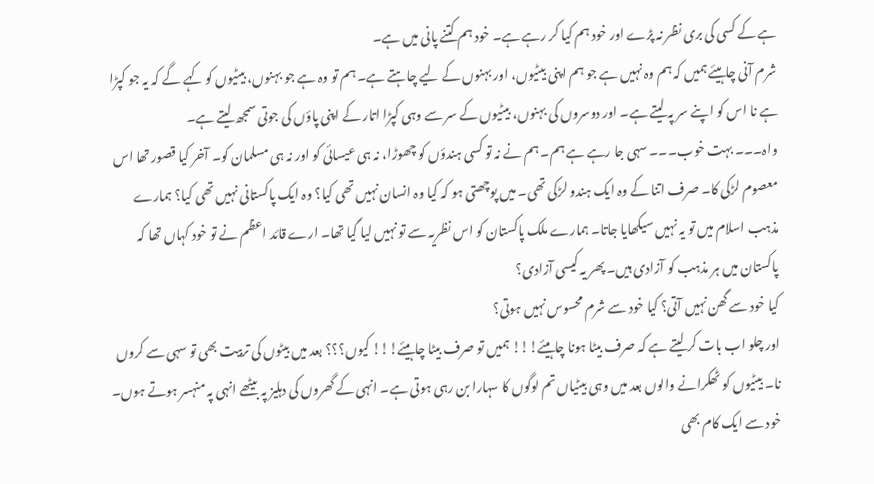ہے کے کسی کی بری نظر نہ پڑے اور خود ہم کیا کر رہے ہے۔ خود ہم کتنے پانی میں ہے۔
شرم آنی چاہیئے ہمیں کہ ہم وہ نہیں ہے جو ہم اپنی بیٹیوں، اور بہنوں کے لیے چاہتے ہے۔ ہم تو وہ ہے جو بہنوں، بیٹیوں کو کہے گے کہ یہ جو کپڑا ہے نا اس کو اپنے سر پہ لیتے ہے۔ اور دوسروں کی بہنوں، بیٹیوں کے سر سے وہی کپڑا اتار کے اپنی پاؤں کی جوتی سمجھ لیتے ہے۔
واہ۔۔۔ بہت خوب۔۔۔ سہی جا رہے ہے ہم۔ ہم نے نہ تو کسی ہندؤں کو چھوڑا، نہ ہی عیسائی کو اور نہ ہی مسلمان کو۔ آخر کیا قصور تھا اس معصوم لڑکی کا۔ صرف اتنا کے وہ ایک ہندو لڑکی تھی۔ میں پوچھتی ہو کہ کیا وہ انسان نہیں تھی کیا؟ وہ ایک پاکستانی نہیں تھی کیا؟ ہمارے مذہب اسلام میں تو یہ نہیں سیکھایا جاتا۔ ہمارے ملک پاکستان کو اس نظریہ سے تو نہیں لیا گیا تھا۔ ارے قائد اعظم نے تو خود کہاں تھا کہ پاکستان میں ہر مذہب کو آزادی ہیں۔ پھر یہ کیسی آزادی؟
کیا خود سے گھن نہیں آتی؟ کیا خود سے شرم محسوس نہیں ہوتی؟
اور چلو اب بات کر لیتے ہے کہ صرف بیٹا ہونا چاہیئے!!! ہمیں تو صرف بیٹا چاہیئے!!! کیوں؟؟؟ بعد میں بیٹوں کی تربیت بھی تو سہی سے کروں نا۔ بیٹیوں کو ٹھکرانے والوں بعد میں وہی بیٹیاں تم لوگوں کا سہارا بن رہی ہوتی ہے۔ انہی کے گھروں کی دہلیز پہ بیٹھے انہی پہ منہسر ہوتے ہوں۔ خود سے ایک کام بھی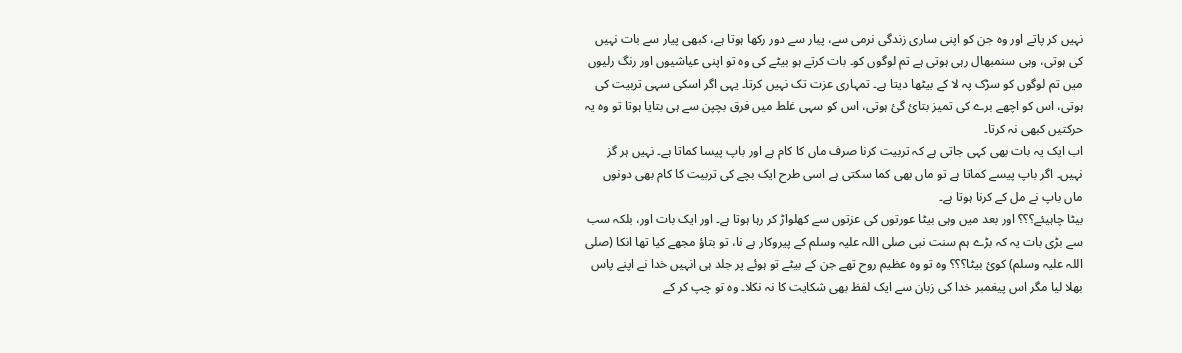نہیں کر پاتے اور وہ جن کو اپنی ساری زندگی نرمی سے، پیار سے دور رکھا ہوتا ہے، کبھی پیار سے بات نہیں کی ہوتی، وہی سنمبھال رہی ہوتی ہے تم لوگوں کو۔ بات کرتے ہو بیٹے کی وہ تو اپنی عیاشیوں اور رنگ رلیوں میں تم لوگوں کو سڑک پہ لا کے بیٹھا دیتا ہے۔ تمہاری عزت تک نہیں کرتا۔ یہی اگر اسکی سہی تربیت کی ہوتی، اس کو اچھے برے کی تمیز بتائ گئ ہوتی، اس کو سہی غلط میں فرق بچپن سے ہی بتایا ہوتا تو وہ یہ حرکتیں کبھی نہ کرتا۔
اب ایک یہ بات بھی کہی جاتی ہے کہ تربیت کرنا صرف ماں کا کام ہے اور باپ پیسا کماتا ہے۔ نہیں ہر گز نہیں۔ اگر باپ پیسے کماتا ہے تو ماں بھی کما سکتی ہے اسی طرح ایک بچے کی تربیت کا کام بھی دونوں ماں باپ نے مل کے کرنا ہوتا ہے۔
بیٹا چاہیئے؟؟؟ اور بعد میں وہی بیٹا عورتوں کی عزتوں سے کھلواڑ کر رہا ہوتا ہے۔ اور ایک بات اور، بلکہ سب سے بڑی بات یہ کہ بڑے ہم سنت نبی صلی اللہ علیہ وسلم کے پیروکار ہے نا، تو بتاؤ مجھے کیا تھا انکا (صلی اللہ علیہ وسلم) کوئ بیٹا؟؟؟ وہ تو وہ عظیم روح تھے جن کے بیٹے تو ہوئے پر جلد ہی انہیں خدا نے اپنے پاس بھلا لیا مگر اس پیغمبر خدا کی زبان سے ایک لفظ بھی شکایت کا نہ نکلا۔ وہ تو چپ کر کے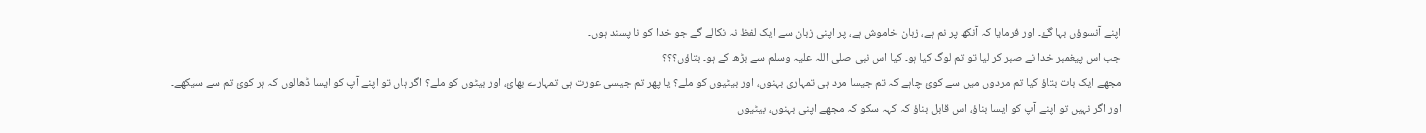اپنے آنسوؤں بہا گۓ۔ اور فرمایا کہ آنکھ پر نم ہے، زبان خاموش ہے، پر اپنی زبان سے ایک لفظ نہ نکالے گے جو خدا کو نا پسند ہوں۔
جب اس پیغمبر خدا نے صبر کر لیا تو تم لوگ کیا ہو۔ کیا اس نبی صلی اللہ علیہ وسلم سے بڑھ کے ہو۔ بتاؤں؟؟؟
مجھے ایک بات بتاؤ کیا تم مردوں میں سے کوئ چاہے کہ تم جیسا مرد ہی تمہاری بہنوں، اور بیٹیوں کو ملے؟ یا پھر تم جیسی عورت ہی تمہارے بھائ، اور بیٹوں کو ملے؟ اگر ہاں تو اپنے آپ کو ایسا ڈھالوں کہ ہر کوئ تم سے سیکھے۔
اور اگر نہیں تو اپنے آپ کو ایسا بناؤ، اس قابل بناؤ کہ کہہ سکو کہ مجھے اپنی بہنوں، بیٹیوں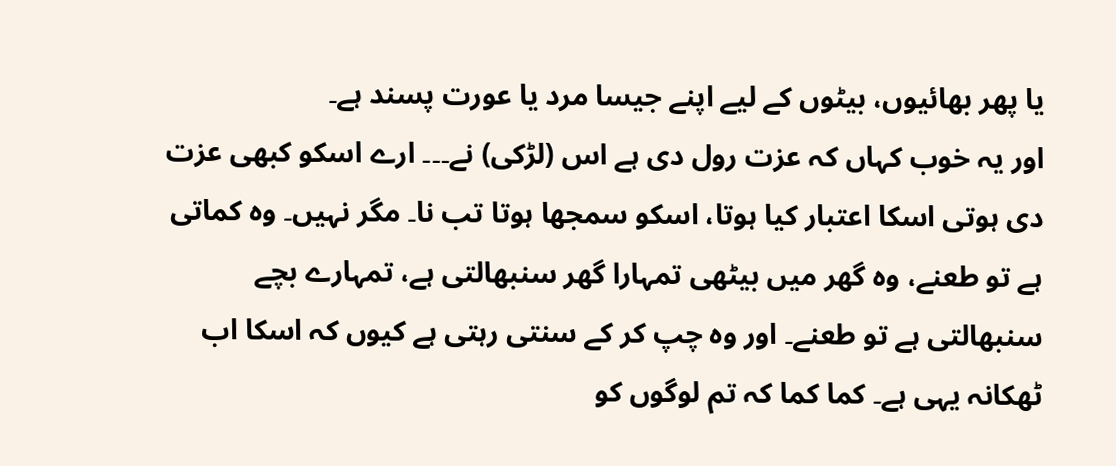یا پھر بھائیوں، بیٹوں کے لیے اپنے جیسا مرد یا عورت پسند ہے۔
اور یہ خوب کہاں کہ عزت رول دی ہے اس (لڑکی) نے۔۔۔ ارے اسکو کبھی عزت دی ہوتی اسکا اعتبار کیا ہوتا، اسکو سمجھا ہوتا تب نا۔ مگر نہیں۔ وہ کماتی ہے تو طعنے، وہ گھر میں بیٹھی تمہارا گھر سنبھالتی ہے، تمہارے بچے سنبھالتی ہے تو طعنے۔ اور وہ چپ کر کے سنتی رہتی ہے کیوں کہ اسکا اب ٹھکانہ یہی ہے۔ کما کما کہ تم لوگوں کو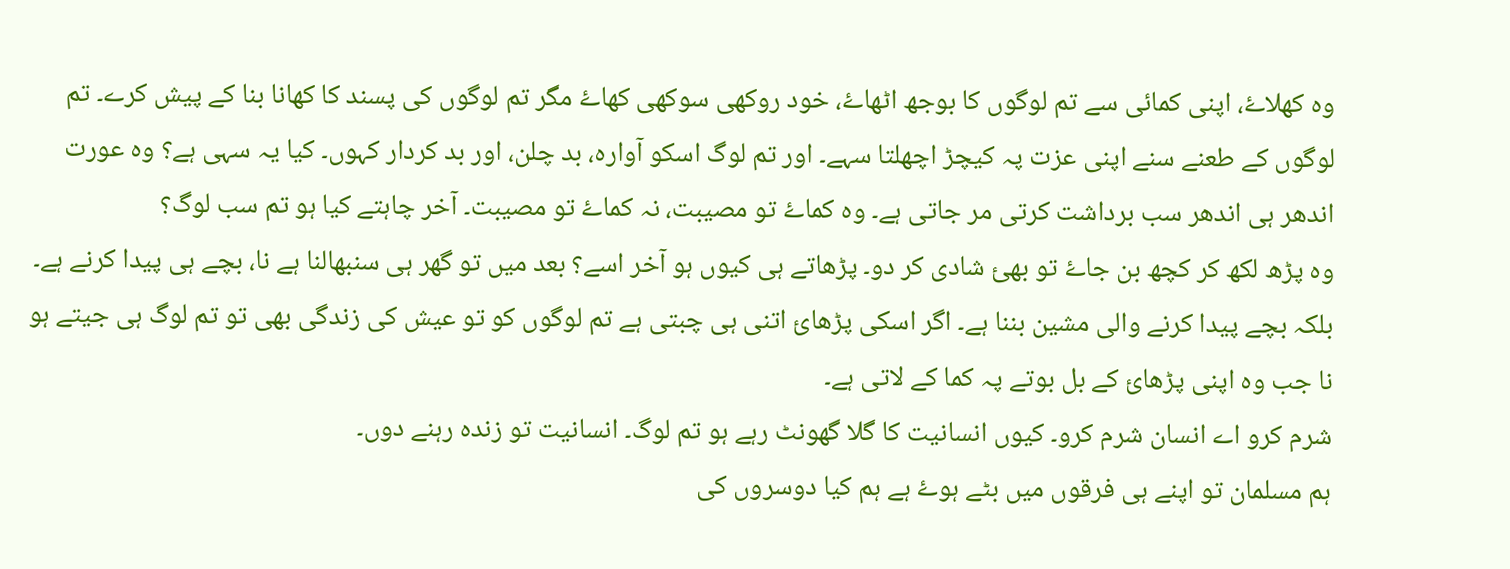وہ کھلاۓ، اپنی کمائی سے تم لوگوں کا بوجھ اٹھاۓ، خود روکھی سوکھی کھاۓ مگر تم لوگوں کی پسند کا کھانا بنا کے پیش کرے۔ تم لوگوں کے طعنے سنے اپنی عزت پہ کیچڑ اچھلتا سہے۔ اور تم لوگ اسکو آوارہ، بد چلن، اور بد کردار کہوں۔ کیا یہ سہی ہے؟ وہ عورت اندھر ہی اندھر سب برداشت کرتی مر جاتی ہے۔ وہ کماۓ تو مصیبت، نہ کماۓ تو مصیبت۔ آخر چاہتے کیا ہو تم سب لوگ؟
وہ پڑھ لکھ کر کچھ بن جاۓ تو بھئ شادی کر دو۔ پڑھاتے ہی کیوں ہو آخر اسے؟ بعد میں تو گھر ہی سنبھالنا ہے نا، بچے ہی پیدا کرنے ہے۔ بلکہ بچے پیدا کرنے والی مشین بننا ہے۔ اگر اسکی پڑھائ اتنی ہی چبتی ہے تم لوگوں کو تو عیش کی زندگی بھی تو تم لوگ ہی جیتے ہو نا جب وہ اپنی پڑھائ کے بل بوتے پہ کما کے لاتی ہے۔
شرم کرو اے انسان شرم کرو۔ کیوں انسانیت کا گلا گھونٹ رہے ہو تم لوگ۔ انسانیت تو زندہ رہنے دوں۔
ہم مسلمان تو اپنے ہی فرقوں میں بٹے ہوۓ ہے ہم کیا دوسروں کی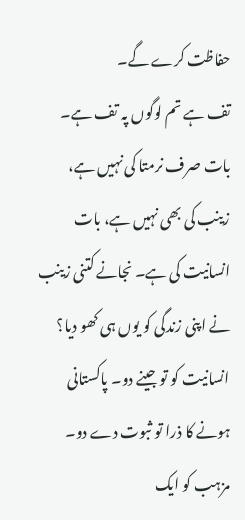حفاظت کرے گے۔
تف ہے تم لوگوں پہ تف ہے۔ بات صرف نرمتا کی نہیں ہے، زینب کی بھی نہیں ہے، بات انسانیت کی ہے۔ نجانے کتنی زینب نے اپنی زندگی کو یوں ہی کھو دیا؟
انسانیت کو تو جینے دو۔ پاکستانی ہونے کا ذرا تو ثبوت دے دو۔ مزہب کو ایک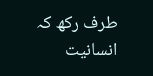طرف رکھ کہ انسانیت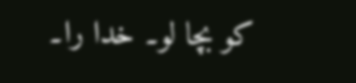کو بچا لو۔ خدا را۔